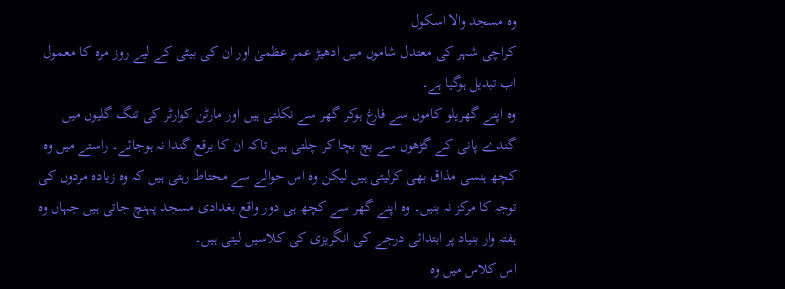وہ مسجد والا اسکول
کراچی شہر کی معتدل شاموں میں ادھیڑ عمر عظمیٰ اور ان کی بیٹی کے لیے روز مرہ کا معمول اب تبدیل ہوگیا ہے۔
وہ اپنے گھریلو کاموں سے فارغ ہوکر گھر سے نکلتی ہیں اور مارٹن کوارٹر کی تنگ گلیوں میں گندے پانی کے گڑھوں سے بچ بچا کر چلتی ہیں تاکہ ان کا برقع گندا نہ ہوجائے۔ راستے میں وہ کچھ ہنسی مذاق بھی کرلیتی ہیں لیکن وہ اس حوالے سے محتاط رہتی ہیں کہ وہ زیادہ مردوں کی توجہ کا مرکز نہ بنیں۔ وہ اپنے گھر سے کچھ ہی دور واقع بغدادی مسجد پہنچ جاتی ہیں جہاں وہ ہفتہ وار بنیاد پر ابتدائی درجے کی انگریزی کی کلاسیں لیتی ہیں۔
اس کلاس میں وہ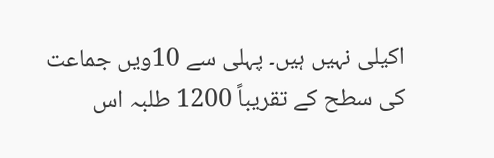اکیلی نہیں ہیں۔ پہلی سے 10ویں جماعت کی سطح کے تقریباً 1200 طلبہ اس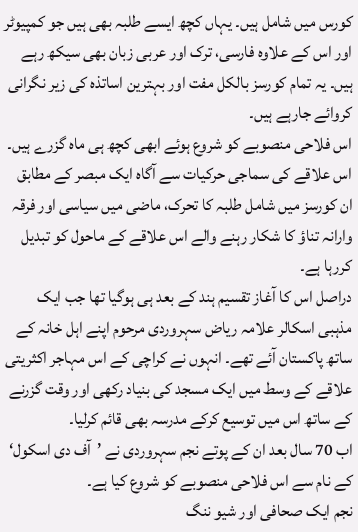کورس میں شامل ہیں۔ یہاں کچھ ایسے طلبہ بھی ہیں جو کمپیوٹر اور اس کے علاوہ فارسی، ترک اور عربی زبان بھی سیکھ رہے ہیں۔ یہ تمام کورسز بالکل مفت اور بہترین اساتذہ کی زیر نگرانی کروائے جارہے ہیں۔
اس فلاحی منصوبے کو شروع ہوئے ابھی کچھ ہی ماہ گزرے ہیں۔ اس علاقے کی سماجی حرکیات سے آگاہ ایک مبصر کے مطابق ان کورسز میں شامل طلبہ کا تحرک، ماضی میں سیاسی اور فرقہ وارانہ تناؤ کا شکار رہنے والے اس علاقے کے ماحول کو تبدیل کررہا ہے۔
دراصل اس کا آغاز تقسیم ہند کے بعد ہی ہوگیا تھا جب ایک مذہبی اسکالر علامہ ریاض سہروردی مرحوم اپنے اہل خانہ کے ساتھ پاکستان آئے تھے۔ انہوں نے کراچی کے اس مہاجر اکثریتی علاقے کے وسط میں ایک مسجد کی بنیاد رکھی اور وقت گزرنے کے ساتھ اس میں توسیع کرکے مدرسہ بھی قائم کرلیا۔
اب 70 سال بعد ان کے پوتے نجم سہروردی نے ’آف دی اسکول‘ کے نام سے اس فلاحی منصوبے کو شروع کیا ہے۔
نجم ایک صحافی اور شیو ننگ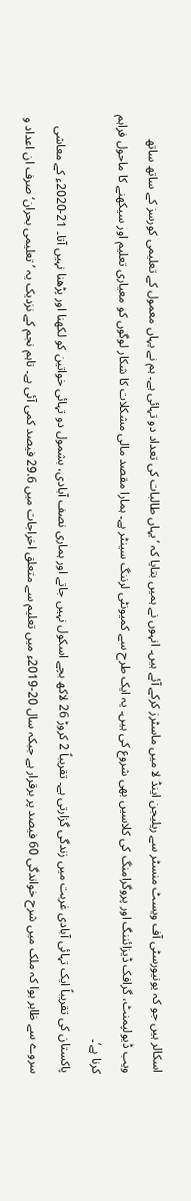اسکالر ہیں جو کہ یونیورسٹی آف ویسٹ منسٹر سے ریلیجن اینڈ لا میں ماسٹرز کرکے آئے ہیں۔ انہوں نے ہمیں بتایا کہ ’یہاں طالبات کی تعداد دو تہائی ہے۔ ہم نے یہاں معمول کے تعلیمی کورسز کے ساتھ ساتھ ویب ڈیولپمنٹ، گرافک ڈیزائننگ اور پروگرامنگ کی کلاسیں بھی شروع کی ہیں۔ یہ ایک طرح سے کمیونٹی لرننگ سینٹر ہے۔ ہمارا مقصد مالی مشکلات کا شکار لوگوں کو معیاری تعلیم اور سیکھنے کا ماحول فراہم کرنا ہے‘۔
پاکستان کی تقریباً ایک تہائی آبادی غربت میں زندگی گزارتی ہے۔ تقریباً 2 کروڑ 26 لاکھ بچے اسکول نہیں جاتے اور ہماری نصف آبادی، بشمول دو تہائی خواتین کو لکھنا اور پڑھنا نہیں آتا۔ 21-2020ء کے معاشی سروے سے ظاہر ہوا کہ ملک میں شرح خواندگی 60 فیصد پر برقرار ہے جبکہ سال 20-2019ء میں تعلیم سے متعلق اخراجات میں 29.6 فیصد کمی آئی ہے۔ تاہم نجم کے نزدیک یہ ’تعلیمی بحران‘ صرف ان اعداد و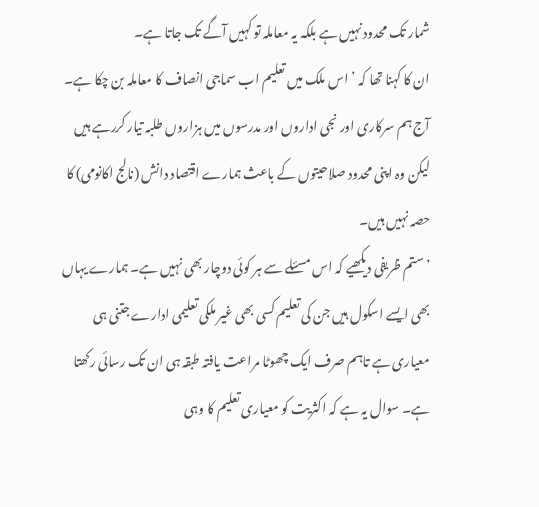شمار تک محدود نہیں ہے بلکہ یہ معاملہ تو کہیں آگے تک جاتا ہے۔
ان کا کہنا تھا کہ ’اس ملک میں تعلیم اب سماجی انصاف کا معاملہ بن چکا ہے۔ آج ہم سرکاری اور نجی اداروں اور مدرسوں میں ہزاروں طلبہ تیار کررہے ہیں لیکن وہ اپنی محدود صلاحیتوں کے باعث ہمارے اقتصاد دانش (نالج اکانومی) کا حصہ نہیں ہیں۔
’ستم ظریفی دیکھیے کہ اس مسئلے سے ہر کوئی دوچار بھی نہیں ہے۔ ہمارے یہاں بھی ایسے اسکول ہیں جن کی تعلیم کسی بھی غیر ملکی تعلیمی ادارے جتنی ہی معیاری ہے تاہم صرف ایک چھوٹا مراعت یافتہ طبقہ ہی ان تک رسائی رکھتا ہے۔ سوال یہ ہے کہ اکثریت کو معیاری تعلیم کا وہی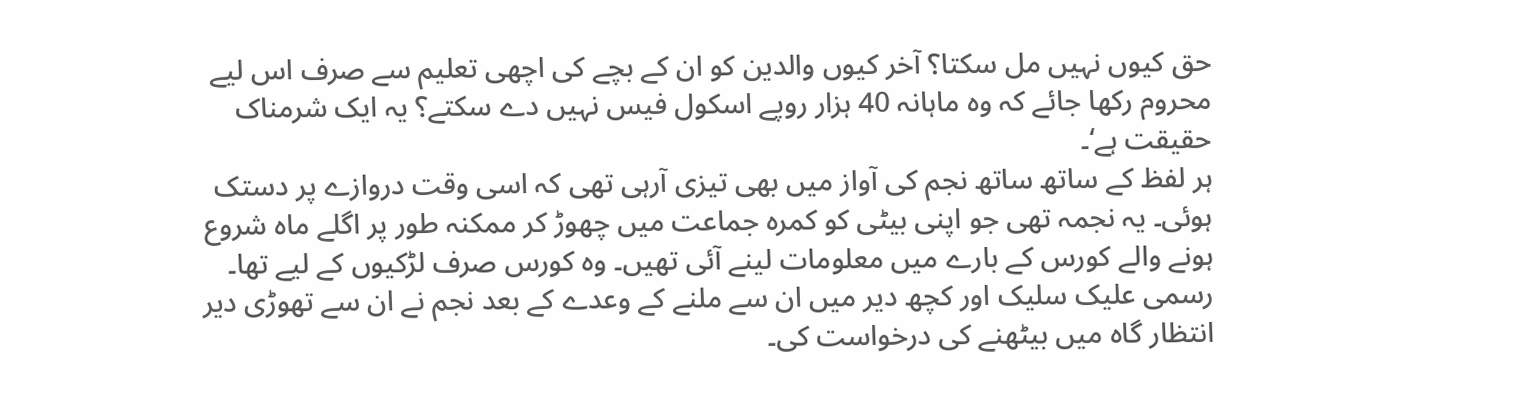حق کیوں نہیں مل سکتا؟ آخر کیوں والدین کو ان کے بچے کی اچھی تعلیم سے صرف اس لیے محروم رکھا جائے کہ وہ ماہانہ 40 ہزار روپے اسکول فیس نہیں دے سکتے؟ یہ ایک شرمناک حقیقت ہے‘۔
ہر لفظ کے ساتھ ساتھ نجم کی آواز میں بھی تیزی آرہی تھی کہ اسی وقت دروازے پر دستک ہوئی۔ یہ نجمہ تھی جو اپنی بیٹی کو کمرہ جماعت میں چھوڑ کر ممکنہ طور پر اگلے ماہ شروع ہونے والے کورس کے بارے میں معلومات لینے آئی تھیں۔ وہ کورس صرف لڑکیوں کے لیے تھا۔ رسمی علیک سلیک اور کچھ دیر میں ان سے ملنے کے وعدے کے بعد نجم نے ان سے تھوڑی دیر انتظار گاہ میں بیٹھنے کی درخواست کی۔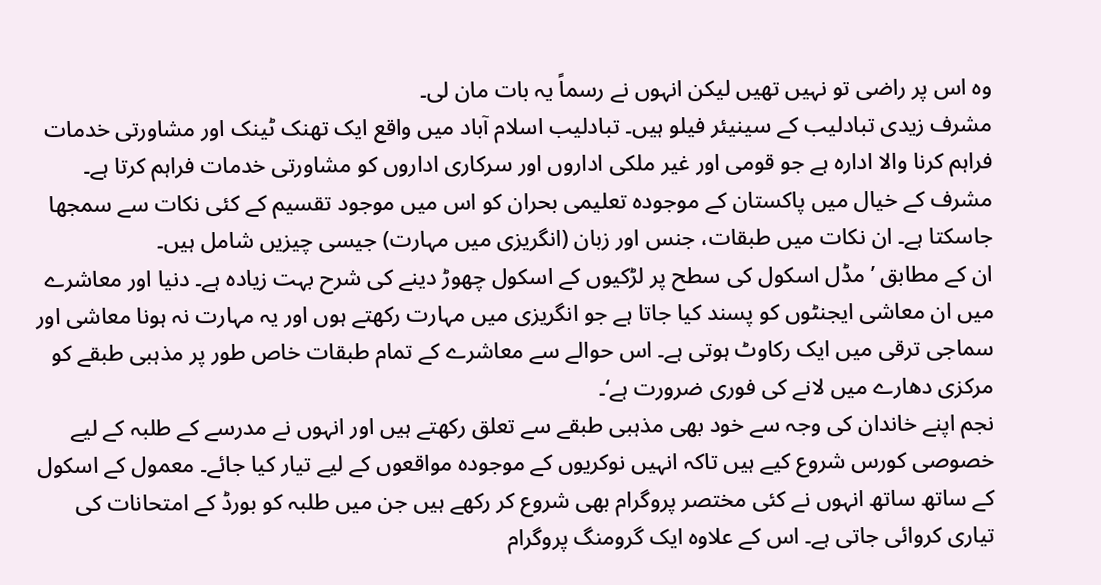وہ اس پر راضی تو نہیں تھیں لیکن انہوں نے رسماً یہ بات مان لی۔
مشرف زیدی تبادلیب کے سینیئر فیلو ہیں۔ تبادلیب اسلام آباد میں واقع ایک تھنک ٹینک اور مشاورتی خدمات فراہم کرنا والا ادارہ ہے جو قومی اور غیر ملکی اداروں اور سرکاری اداروں کو مشاورتی خدمات فراہم کرتا ہے۔ مشرف کے خیال میں پاکستان کے موجودہ تعلیمی بحران کو اس میں موجود تقسیم کے کئی نکات سے سمجھا جاسکتا ہے۔ ان نکات میں طبقات، جنس اور زبان (انگریزی میں مہارت) جیسی چیزیں شامل ہیں۔
ان کے مطابق ’مڈل اسکول کی سطح پر لڑکیوں کے اسکول چھوڑ دینے کی شرح بہت زیادہ ہے۔ دنیا اور معاشرے میں ان معاشی ایجنٹوں کو پسند کیا جاتا ہے جو انگریزی میں مہارت رکھتے ہوں اور یہ مہارت نہ ہونا معاشی اور سماجی ترقی میں ایک رکاوٹ ہوتی ہے۔ اس حوالے سے معاشرے کے تمام طبقات خاص طور پر مذہبی طبقے کو مرکزی دھارے میں لانے کی فوری ضرورت ہے‘۔
نجم اپنے خاندان کی وجہ سے خود بھی مذہبی طبقے سے تعلق رکھتے ہیں اور انہوں نے مدرسے کے طلبہ کے لیے خصوصی کورس شروع کیے ہیں تاکہ انہیں نوکریوں کے موجودہ مواقعوں کے لیے تیار کیا جائے۔ معمول کے اسکول کے ساتھ ساتھ انہوں نے کئی مختصر پروگرام بھی شروع کر رکھے ہیں جن میں طلبہ کو بورڈ کے امتحانات کی تیاری کروائی جاتی ہے۔ اس کے علاوہ ایک گرومنگ پروگرام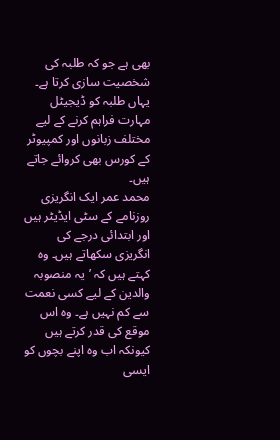بھی ہے جو کہ طلبہ کی شخصیت سازی کرتا ہے۔ یہاں طلبہ کو ڈیجیٹل مہارت فراہم کرنے کے لیے مختلف زبانوں اور کمپیوٹر کے کورس بھی کروائے جاتے ہیں۔
محمد عمر ایک انگریزی روزنامے کے سٹی ایڈیٹر ہیں اور ابتدائی درجے کی انگریزی سکھاتے ہیں۔ وہ کہتے ہیں کہ ’یہ منصوبہ والدین کے لیے کسی نعمت سے کم نہیں ہے۔ وہ اس موقع کی قدر کرتے ہیں کیونکہ اب وہ اپنے بچوں کو ایسی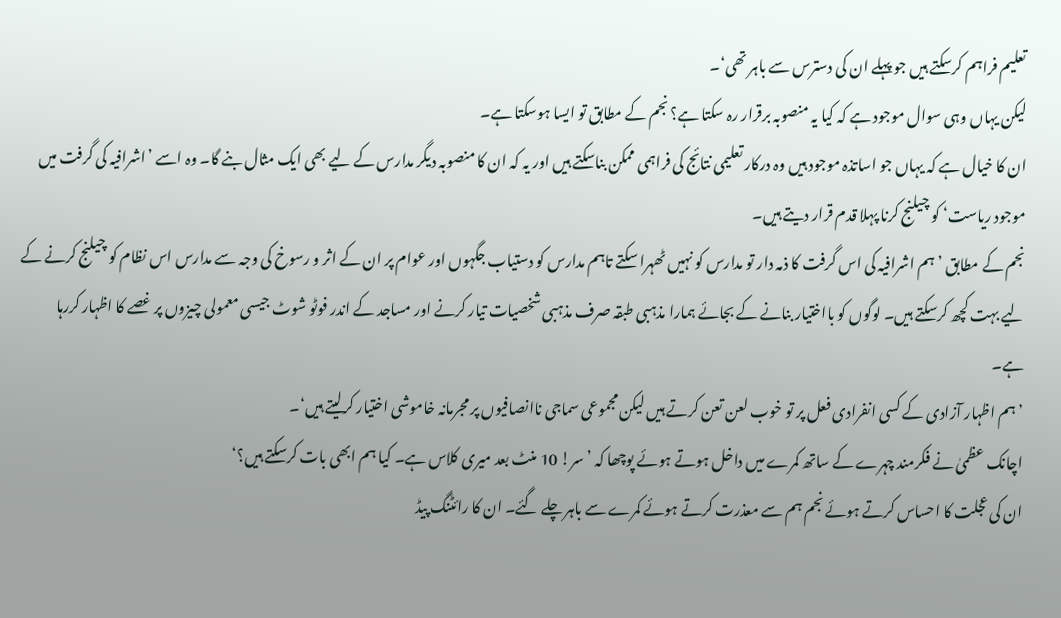تعلیم فراہم کرسکتے ہیں جو پہلے ان کی دسترس سے باہر تھی‘۔
لیکن یہاں وہی سوال موجود ہے کہ کیا یہ منصوبہ برقرار رہ سکتا ہے؟ نجم کے مطابق تو ایسا ہوسکتا ہے۔
ان کا خیال ہے کہ یہاں جو اساتذہ موجود ہیں وہ درکار تعلیمی نتائج کی فراہمی ممکن بناسکتے ہیں اور یہ کہ ان کا منصوبہ دیگر مدارس کے لیے بھی ایک مثال بنے گا۔ وہ اسے ’اشرافیہ کی گرفت میں موجود ریاست‘ کو چیلنج کرنا پہلا قدم قرار دیتے ہیں۔
نجم کے مطابق ’ہم اشرافیہ کی اس گرفت کا ذمہ دار تو مدارس کو نہیں ٹھہرا سکتے تاہم مدارس کو دستیاب جگہوں اور عوام پر ان کے اثر و رسوخ کی وجہ سے مدارس اس نظام کو چیلنج کرنے کے لیے بہت کچھ کرسکتے ہیں۔ لوگوں کو بااختیار بنانے کے بجائے ہمارا مذہبی طبقہ صرف مذہبی شخصیات تیار کرنے اور مساجد کے اندر فوٹو شوٹ جیسی معمولی چیزوں پر غصے کا اظہار کررہا ہے۔
’ہم اظہار آزادی کے کسی انفرادی فعل پر تو خوب لعن تعن کرتے ہیں لیکن مجموعی سماجی ناانصافیوں پر مجرمانہ خاموشی اختیار کرلیتے ہیں‘۔
اچانک عظمیٰ نے فکرمند چہرے کے ساتھ کمرے میں داخل ہوتے ہوئے پوچھا کہ ’سر! 10 منٹ بعد میری کلاس ہے۔ کیا ہم ابھی بات کرسکتے ہیں؟‘
ان کی عجلت کا احساس کرتے ہوئے نجم ہم سے معذرت کرتے ہوئے کمرے سے باہر چلے گئے۔ ان کا رائٹنگ پیڈ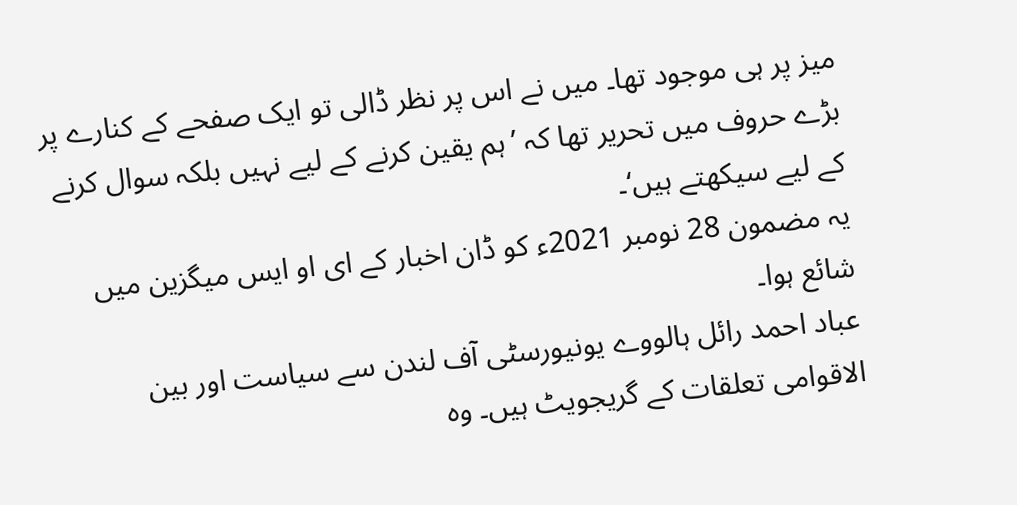میز پر ہی موجود تھا۔ میں نے اس پر نظر ڈالی تو ایک صفحے کے کنارے پر بڑے حروف میں تحریر تھا کہ ’ہم یقین کرنے کے لیے نہیں بلکہ سوال کرنے کے لیے سیکھتے ہیں‘۔
یہ مضمون 28 نومبر 2021ء کو ڈان اخبار کے ای او ایس میگزین میں شائع ہوا۔
عباد احمد رائل ہالووے یونیورسٹی آف لندن سے سیاست اور بین الاقوامی تعلقات کے گریجویٹ ہیں۔ وہ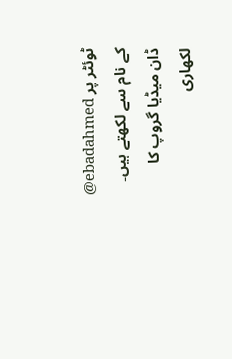ٹوئٹر پر ebadahmed@ کے نام سے لکھتے ہیں۔
ڈان میڈیا گروپ کا لکھاری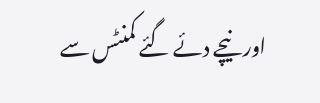اور نیچے دئے گئے کمنٹس سے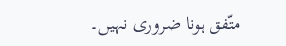متّفق ہونا ضروری نہیں۔